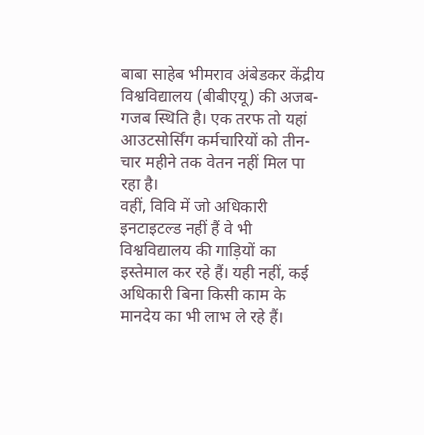बाबा साहेब भीमराव अंबेडकर केंद्रीय विश्वविद्यालय (बीबीएयू) की अजब-गजब स्थिति है। एक तरफ तो यहां आउटसोर्सिंग कर्मचारियों को तीन-चार महीने तक वेतन नहीं मिल पा रहा है।
वहीं, विवि में जो अधिकारी इनटाइटल्ड नहीं हैं वे भी विश्वविद्यालय की गाड़ियों का इस्तेमाल कर रहे हैं। यही नहीं, कई अधिकारी बिना किसी काम के मानदेय का भी लाभ ले रहे हैं।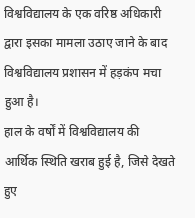विश्वविद्यालय के एक वरिष्ठ अधिकारी द्वारा इसका मामला उठाए जाने के बाद विश्वविद्यालय प्रशासन में हड़कंप मचा हुआ है।
हाल के वर्षों में विश्वविद्यालय की आर्थिक स्थिति खराब हुई है, जिसे देखते हुए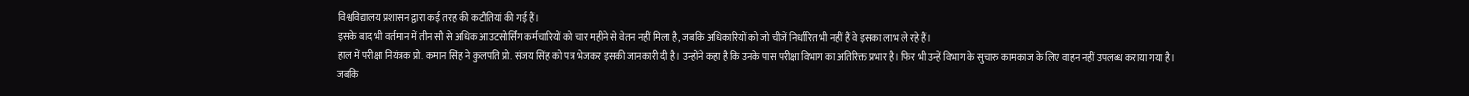विश्वविद्यालय प्रशासन द्वारा कई तरह की कटौतियां की गई हैं।
इसके बाद भी वर्तमान में तीन सौ से अधिक आउटसोर्सिंग कर्मचारियों को चार महीने से वेतन नहीं मिला है, जबकि अधिकारियों को जो चीजें निर्धारित भी नहीं हैं वे इसका लाभ ले रहे हैं।
हाल में परीक्षा नियंत्रक प्रो. कमान सिंह ने कुलपति प्रो. संजय सिंह को पत्र भेजकर इसकी जानकारी दी है। उन्होंने कहा है कि उनके पास परीक्षा विभाग का अतिरिक्त प्रभार है। फिर भी उन्हें विभाग के सुचारु कामकाज के लिए वाहन नहीं उपलब्ध कराया गया है।
जबकि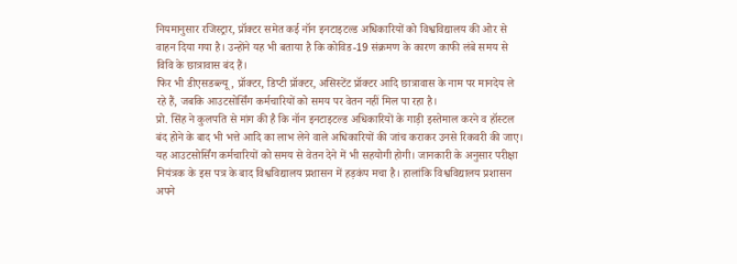नियमानुसार रजिस्ट्रार, प्रॉक्टर समेत कई नॉन इनटाइटल्ड अधिकारियों को विश्वविद्यालय की ओर से वाहन दिया गया है। उन्होंने यह भी बताया है कि कोविड-19 संक्रमण के कारण काफी लंबे समय से विवि के छात्रावास बंद हैं।
फिर भी डीएसडब्ल्यू, प्रॉक्टर, डिप्टी प्रॉक्टर, असिस्टेंट प्रॉक्टर आदि छात्रावास के नाम पर मानदेय ले रहे हैं, जबकि आउटसोर्सिंग कर्मचारियों को समय पर वेतन नहीं मिल पा रहा है।
प्रो. सिंह ने कुलपति से मांग की है कि नॉन इनटाइटल्ड अधिकारियों के गाड़ी इस्तेमाल करने व हॉस्टल बंद होने के बाद भी भत्ते आदि का लाभ लेने वाले अधिकारियों की जांच कराकर उनसे रिकवरी की जाए।
यह आउटसोर्सिंग कर्मचारियों को समय से वेतन देने में भी सहयोगी होगी। जानकारी के अनुसार परीक्षा नियंत्रक के इस पत्र के बाद विश्वविद्यालय प्रशासन में हड़कंप मचा है। हालांकि विश्वविद्यालय प्रशासन अपने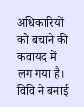अधिकारियों को बचाने की कवायद में लग गया है।
विवि ने बनाई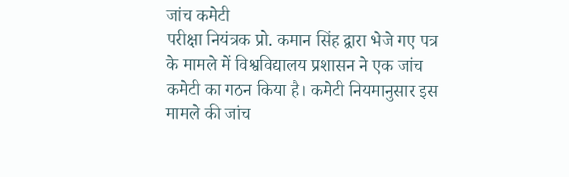जांच कमेटी
परीक्षा नियंत्रक प्रो. कमान सिंह द्वारा भेजे गए पत्र के मामले में विश्वविद्यालय प्रशासन ने एक जांच कमेटी का गठन किया है। कमेटी नियमानुसार इस मामले की जांच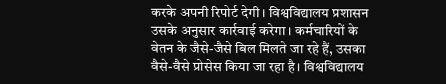करके अपनी रिपोर्ट देगी। विश्वविद्यालय प्रशासन उसके अनुसार कार्रवाई करेगा। कर्मचारियों के वेतन के जैसे-जैसे बिल मिलते जा रहे हैं, उसका वैसे-वैसे प्रोसेस किया जा रहा है। विश्वविद्यालय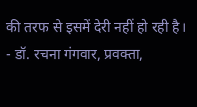की तरफ से इसमें देरी नहीं हो रही है।
- डॉ. रचना गंगवार, प्रवक्ता,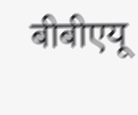बीबीएयू